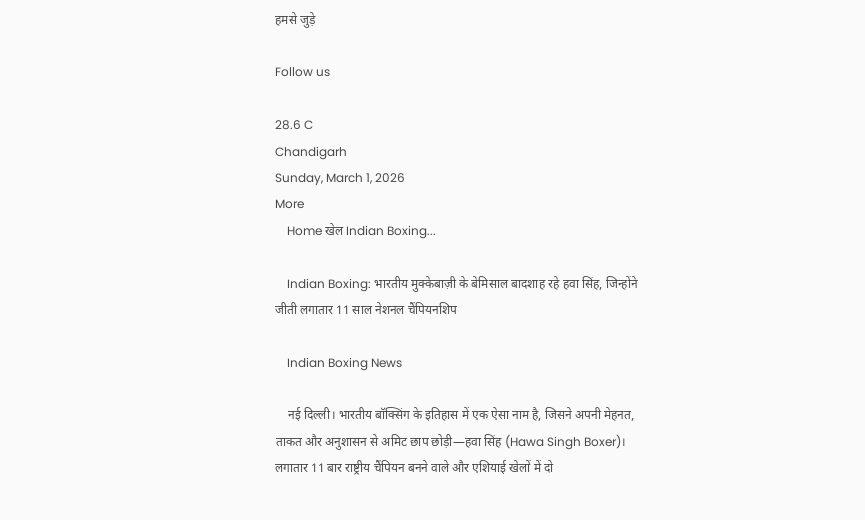हमसे जुड़े

Follow us

28.6 C
Chandigarh
Sunday, March 1, 2026
More
    Home खेल Indian Boxing...

    Indian Boxing: भारतीय मुक्केबाज़ी के बेमिसाल बादशाह रहे हवा सिंह, जिन्होंने जीती लगातार 11 साल नेशनल चैंपियनशिप

    Indian Boxing News

    नई दिल्ली। भारतीय बॉक्सिंग के इतिहास में एक ऐसा नाम है, जिसने अपनी मेहनत, ताकत और अनुशासन से अमिट छाप छोड़ी—हवा सिंह (Hawa Singh Boxer)। लगातार 11 बार राष्ट्रीय चैंपियन बनने वाले और एशियाई खेलों में दो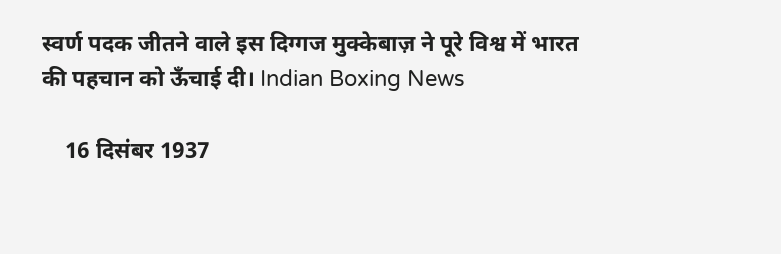स्वर्ण पदक जीतने वाले इस दिग्गज मुक्केबाज़ ने पूरे विश्व में भारत की पहचान को ऊँचाई दी। Indian Boxing News

    16 दिसंबर 1937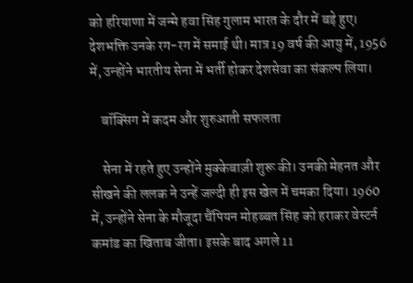को हरियाणा में जन्मे हवा सिंह गुलाम भारत के दौर में बड़े हुए। देशभक्ति उनके रग-रग में समाई थी। मात्र 19 वर्ष की आयु में, 1956 में, उन्होंने भारतीय सेना में भर्ती होकर देशसेवा का संकल्प लिया।

    बॉक्सिंग में कदम और शुरुआती सफलता

    सेना में रहते हुए उन्होंने मुक्केबाज़ी शुरू की। उनकी मेहनत और सीखने की ललक ने उन्हें जल्दी ही इस खेल में चमका दिया। 1960 में, उन्होंने सेना के मौजूदा चैंपियन मोहब्बत सिंह को हराकर वेस्टर्न कमांड का खिताब जीता। इसके बाद अगले 11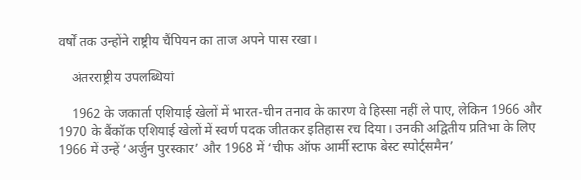वर्षों तक उन्होंने राष्ट्रीय चैंपियन का ताज अपने पास रखा।

    अंतरराष्ट्रीय उपलब्धियां

    1962 के जकार्ता एशियाई खेलों में भारत-चीन तनाव के कारण वे हिस्सा नहीं ले पाए, लेकिन 1966 और 1970 के बैंकॉक एशियाई खेलों में स्वर्ण पदक जीतकर इतिहास रच दिया। उनकी अद्वितीय प्रतिभा के लिए 1966 में उन्हें ‘अर्जुन पुरस्कार’ और 1968 में ‘चीफ ऑफ आर्मी स्टाफ बेस्ट स्पोर्ट्समैन’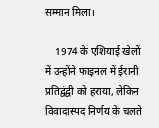सम्मान मिला।

    1974 के एशियाई खेलों में उन्होंने फाइनल में ईरानी प्रतिद्वंद्वी को हराया, लेकिन विवादास्पद निर्णय के चलते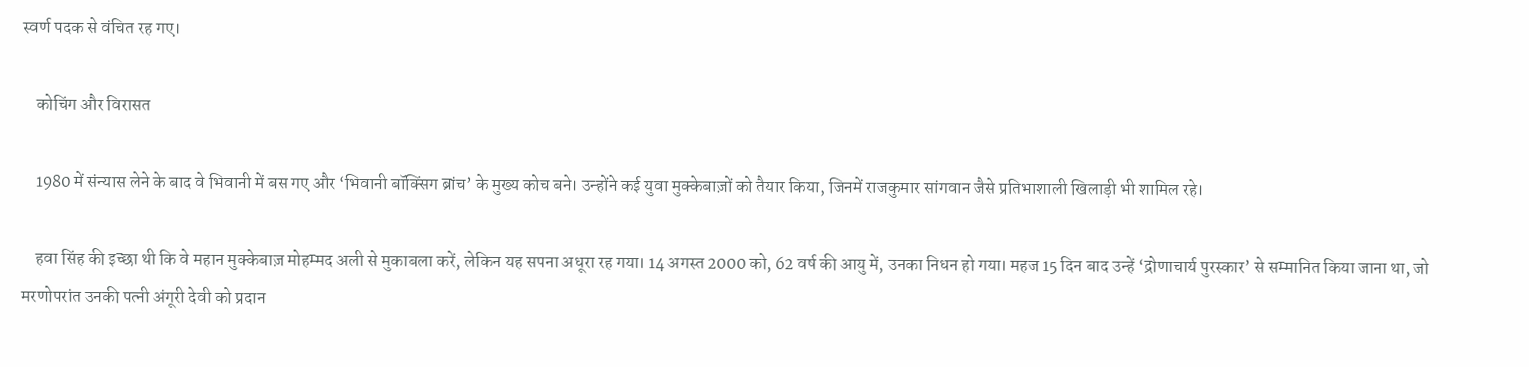स्वर्ण पदक से वंचित रह गए।

    कोचिंग और विरासत

    1980 में संन्यास लेने के बाद वे भिवानी में बस गए और ‘भिवानी बॉक्सिंग ब्रांच’ के मुख्य कोच बने। उन्होंने कई युवा मुक्केबाज़ों को तैयार किया, जिनमें राजकुमार सांगवान जैसे प्रतिभाशाली खिलाड़ी भी शामिल रहे।

    हवा सिंह की इच्छा थी कि वे महान मुक्केबाज़ मोहम्मद अली से मुकाबला करें, लेकिन यह सपना अधूरा रह गया। 14 अगस्त 2000 को, 62 वर्ष की आयु में, उनका निधन हो गया। महज 15 दिन बाद उन्हें ‘द्रोणाचार्य पुरस्कार’ से सम्मानित किया जाना था, जो मरणोपरांत उनकी पत्नी अंगूरी देवी को प्रदान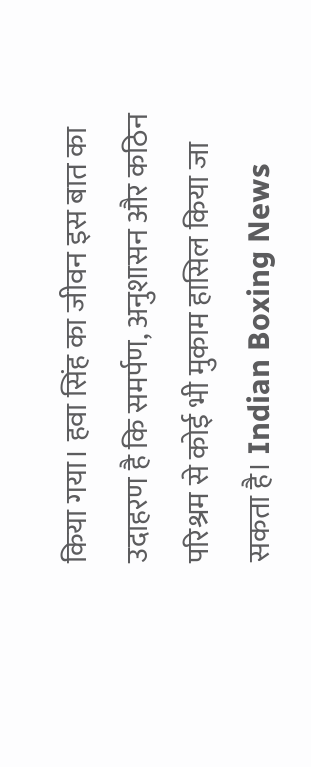किया गया। हवा सिंह का जीवन इस बात का उदाहरण है कि समर्पण, अनुशासन और कठिन परिश्रम से कोई भी मुकाम हासिल किया जा सकता है। Indian Boxing News